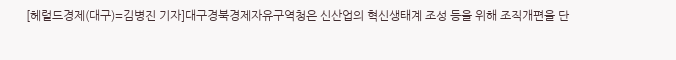[헤럴드경제(대구)=김병진 기자]대구경북경제자유구역청은 신산업의 혁신생태계 조성 등을 위해 조직개편을 단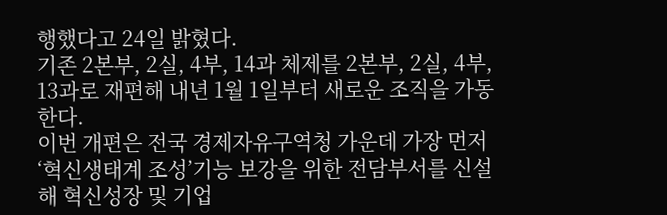행했다고 24일 밝혔다.
기존 2본부, 2실, 4부, 14과 체제를 2본부, 2실, 4부, 13과로 재편해 내년 1월 1일부터 새로운 조직을 가동한다.
이번 개편은 전국 경제자유구역청 가운데 가장 먼저 ‘혁신생태계 조성’기능 보강을 위한 전담부서를 신설해 혁신성장 및 기업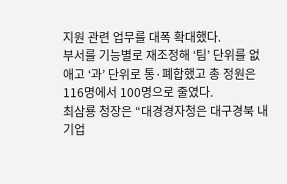지원 관련 업무를 대폭 확대했다.
부서를 기능별로 재조정해 ‘팀’ 단위를 없애고 ‘과’ 단위로 통·폐합했고 총 정원은 116명에서 100명으로 줄였다.
최삼룡 청장은 “대경경자청은 대구경북 내 기업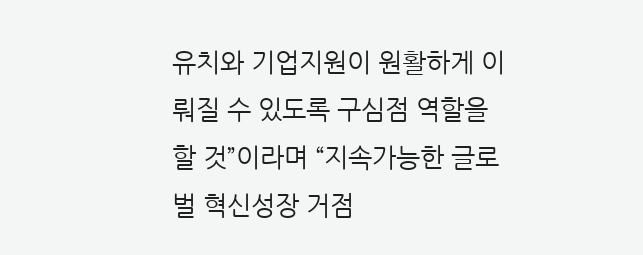유치와 기업지원이 원활하게 이뤄질 수 있도록 구심점 역할을 할 것”이라며 “지속가능한 글로벌 혁신성장 거점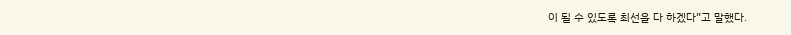이 될 수 있도록 최선을 다 하겠다”고 말했다.